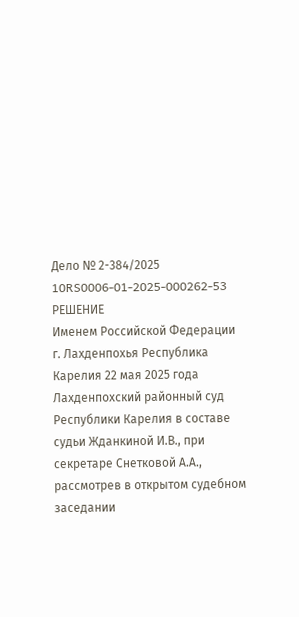Дело № 2-384/2025
10RS0006-01-2025-000262-53
РЕШЕНИЕ
Именем Российской Федерации
г. Лахденпохья Республика Карелия 22 мая 2025 года
Лахденпохский районный суд Республики Карелия в составе судьи Жданкиной И.В., при секретаре Снетковой А.А.,
рассмотрев в открытом судебном заседании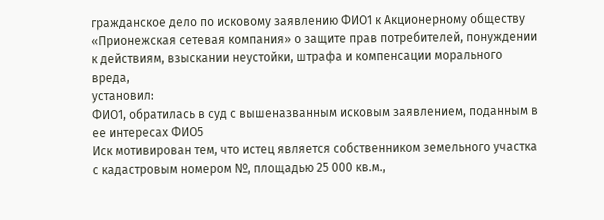гражданское дело по исковому заявлению ФИО1 к Акционерному обществу «Прионежская сетевая компания» о защите прав потребителей, понуждении к действиям, взыскании неустойки, штрафа и компенсации морального вреда,
установил:
ФИО1, обратилась в суд с вышеназванным исковым заявлением, поданным в ее интересах ФИО5
Иск мотивирован тем, что истец является собственником земельного участка с кадастровым номером №, площадью 25 000 кв.м.,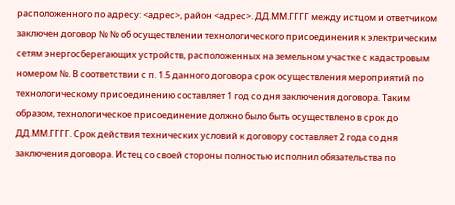расположенного по адресу: <адрес>, район <адрес>. ДД.ММ.ГГГГ между истцом и ответчиком заключен договор № № об осуществлении технологического присоединения к электрическим сетям энергосберегающих устройств, расположенных на земельном участке с кадастровым номером №. В соответствии с п. 1.5 данного договора срок осуществления мероприятий по технологическому присоединению составляет 1 год со дня заключения договора. Таким образом, технологическое присоединение должно было быть осуществлено в срок до ДД.ММ.ГГГГ. Срок действия технических условий к договору составляет 2 года со дня заключения договора. Истец со своей стороны полностью исполнил обязательства по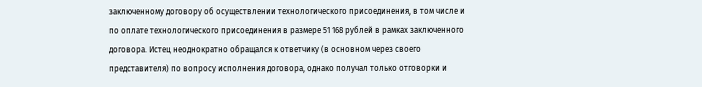заключенному договору об осуществлении технологического присоединения, в том числе и по оплате технологического присоединения в размере 51 168 рублей в рамках заключенного договора. Истец неоднократно обращался к ответчику (в основном через своего представителя) по вопросу исполнения договора, однако получал только отговорки и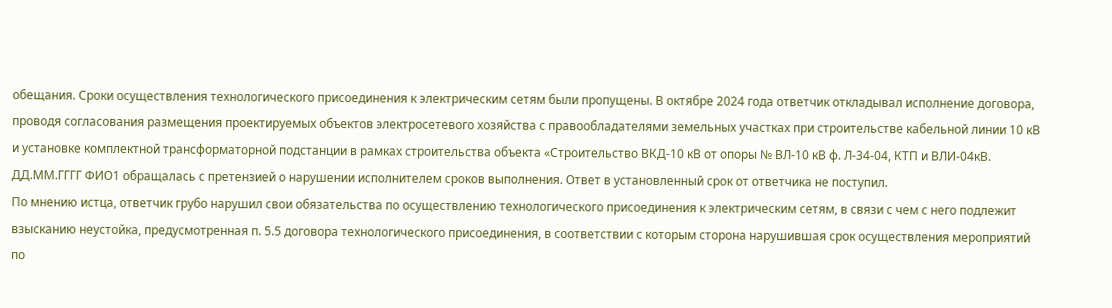обещания. Сроки осуществления технологического присоединения к электрическим сетям были пропущены. В октябре 2024 года ответчик откладывал исполнение договора, проводя согласования размещения проектируемых объектов электросетевого хозяйства с правообладателями земельных участках при строительстве кабельной линии 10 кВ и установке комплектной трансформаторной подстанции в рамках строительства объекта «Строительство ВКД-10 кВ от опоры № ВЛ-10 кВ ф. Л-34-04, КТП и ВЛИ-04кВ.
ДД.ММ.ГГГГ ФИО1 обращалась с претензией о нарушении исполнителем сроков выполнения. Ответ в установленный срок от ответчика не поступил.
По мнению истца, ответчик грубо нарушил свои обязательства по осуществлению технологического присоединения к электрическим сетям, в связи с чем с него подлежит взысканию неустойка, предусмотренная п. 5.5 договора технологического присоединения, в соответствии с которым сторона нарушившая срок осуществления мероприятий по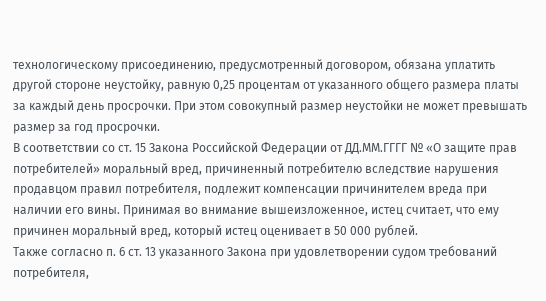технологическому присоединению, предусмотренный договором, обязана уплатить другой стороне неустойку, равную 0,25 процентам от указанного общего размера платы за каждый день просрочки. При этом совокупный размер неустойки не может превышать размер за год просрочки.
В соответствии со ст. 15 Закона Российской Федерации от ДД.ММ.ГГГГ № «О защите прав потребителей» моральный вред, причиненный потребителю вследствие нарушения продавцом правил потребителя, подлежит компенсации причинителем вреда при наличии его вины. Принимая во внимание вышеизложенное, истец считает, что ему причинен моральный вред, который истец оценивает в 50 000 рублей.
Также согласно п. 6 ст. 13 указанного Закона при удовлетворении судом требований потребителя,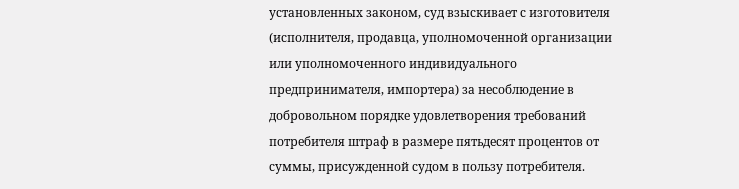установленных законом, суд взыскивает с изготовителя (исполнителя, продавца, уполномоченной организации или уполномоченного индивидуального предпринимателя, импортера) за несоблюдение в добровольном порядке удовлетворения требований потребителя штраф в размере пятьдесят процентов от суммы, присужденной судом в пользу потребителя.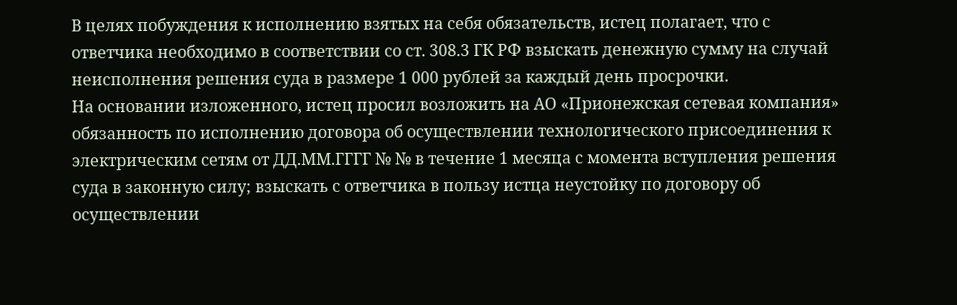В целях побуждения к исполнению взятых на себя обязательств, истец полагает, что с ответчика необходимо в соответствии со ст. 308.3 ГК РФ взыскать денежную сумму на случай неисполнения решения суда в размере 1 000 рублей за каждый день просрочки.
На основании изложенного, истец просил возложить на АО «Прионежская сетевая компания» обязанность по исполнению договора об осуществлении технологического присоединения к электрическим сетям от ДД.ММ.ГГГГ № № в течение 1 месяца с момента вступления решения суда в законную силу; взыскать с ответчика в пользу истца неустойку по договору об осуществлении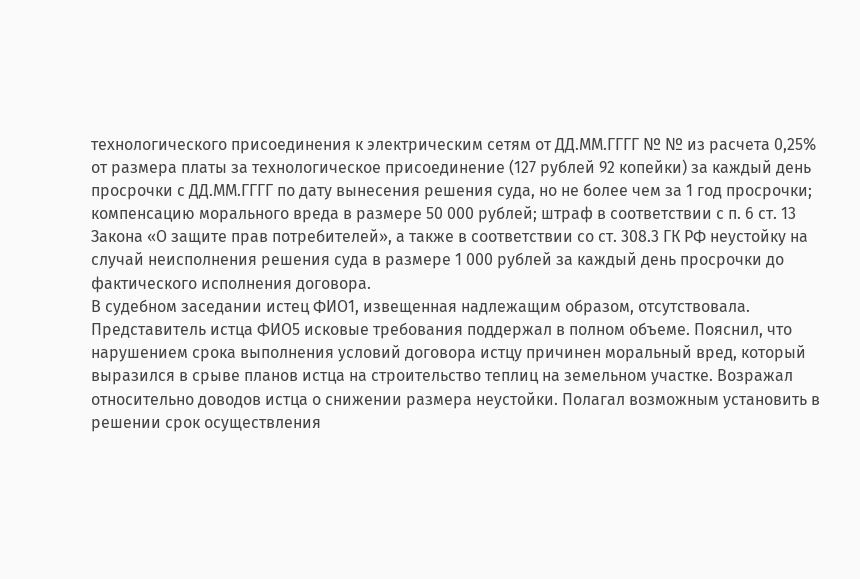технологического присоединения к электрическим сетям от ДД.ММ.ГГГГ № № из расчета 0,25% от размера платы за технологическое присоединение (127 рублей 92 копейки) за каждый день просрочки с ДД.ММ.ГГГГ по дату вынесения решения суда, но не более чем за 1 год просрочки; компенсацию морального вреда в размере 50 000 рублей; штраф в соответствии с п. 6 ст. 13 Закона «О защите прав потребителей», а также в соответствии со ст. 308.3 ГК РФ неустойку на случай неисполнения решения суда в размере 1 000 рублей за каждый день просрочки до фактического исполнения договора.
В судебном заседании истец ФИО1, извещенная надлежащим образом, отсутствовала.
Представитель истца ФИО5 исковые требования поддержал в полном объеме. Пояснил, что нарушением срока выполнения условий договора истцу причинен моральный вред, который выразился в срыве планов истца на строительство теплиц на земельном участке. Возражал относительно доводов истца о снижении размера неустойки. Полагал возможным установить в решении срок осуществления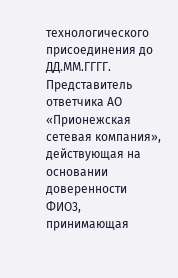технологического присоединения до ДД.ММ.ГГГГ.
Представитель ответчика АО «Прионежская сетевая компания», действующая на основании доверенности ФИО3, принимающая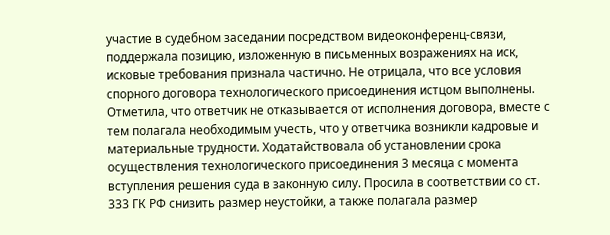участие в судебном заседании посредством видеоконференц-связи, поддержала позицию, изложенную в письменных возражениях на иск, исковые требования признала частично. Не отрицала, что все условия спорного договора технологического присоединения истцом выполнены. Отметила, что ответчик не отказывается от исполнения договора, вместе с тем полагала необходимым учесть, что у ответчика возникли кадровые и материальные трудности. Ходатайствовала об установлении срока осуществления технологического присоединения 3 месяца с момента вступления решения суда в законную силу. Просила в соответствии со ст. 333 ГК РФ снизить размер неустойки, а также полагала размер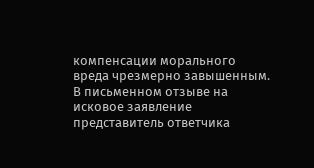компенсации морального вреда чрезмерно завышенным.
В письменном отзыве на исковое заявление представитель ответчика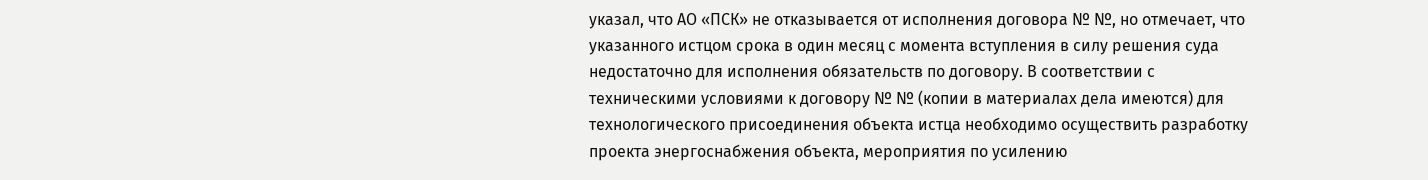указал, что АО «ПСК» не отказывается от исполнения договора № №, но отмечает, что указанного истцом срока в один месяц с момента вступления в силу решения суда недостаточно для исполнения обязательств по договору. В соответствии с техническими условиями к договору № № (копии в материалах дела имеются) для технологического присоединения объекта истца необходимо осуществить разработку проекта энергоснабжения объекта, мероприятия по усилению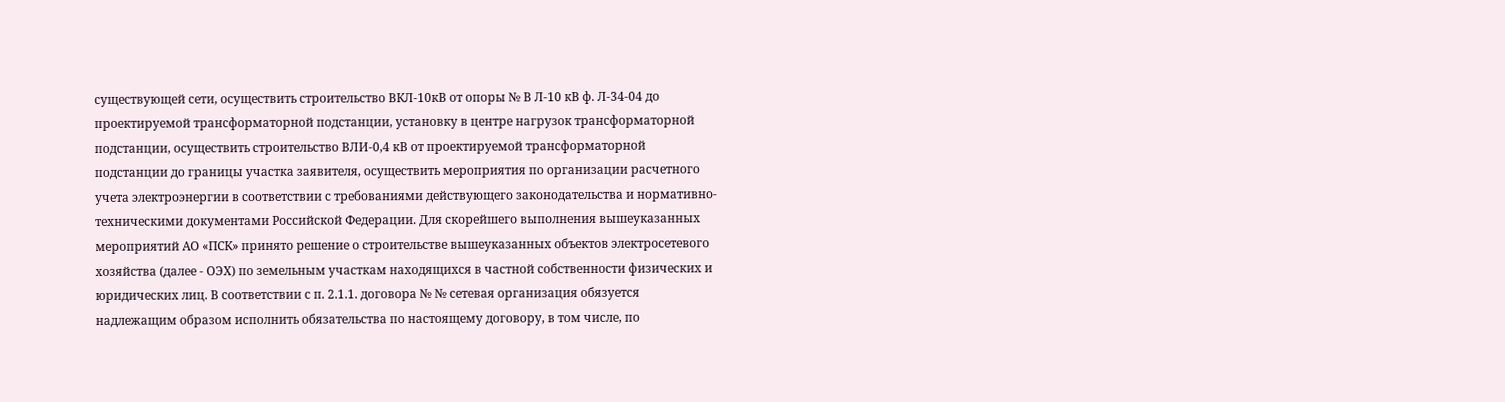существующей сети, осуществить строительство ВКЛ-10кВ от опоры № В Л-10 кВ ф. Л-34-04 до проектируемой трансформаторной подстанции, установку в центре нагрузок трансформаторной подстанции, осуществить строительство ВЛИ-0,4 кВ от проектируемой трансформаторной подстанции до границы участка заявителя, осуществить мероприятия по организации расчетного учета электроэнергии в соответствии с требованиями действующего законодательства и нормативно-техническими документами Российской Федерации. Для скорейшего выполнения вышеуказанных мероприятий АО «ПСК» принято решение о строительстве вышеуказанных объектов электросетевого хозяйства (далее - ОЭХ) по земельным участкам находящихся в частной собственности физических и юридических лиц. В соответствии с п. 2.1.1. договора № № сетевая организация обязуется надлежащим образом исполнить обязательства по настоящему договору, в том числе, по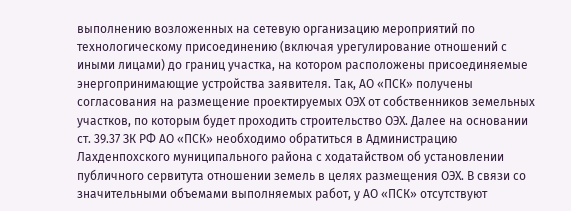выполнению возложенных на сетевую организацию мероприятий по технологическому присоединению (включая урегулирование отношений с иными лицами) до границ участка, на котором расположены присоединяемые энергопринимающие устройства заявителя. Так, АО «ПСК» получены согласования на размещение проектируемых ОЭХ от собственников земельных участков, по которым будет проходить строительство ОЭХ. Далее на основании ст. 39.37 ЗК РФ АО «ПСК» необходимо обратиться в Администрацию Лахденпохского муниципального района с ходатайством об установлении публичного сервитута отношении земель в целях размещения ОЭХ. В связи со значительными объемами выполняемых работ, у АО «ПСК» отсутствуют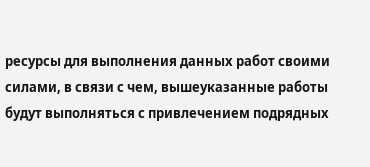ресурсы для выполнения данных работ своими силами, в связи с чем, вышеуказанные работы будут выполняться с привлечением подрядных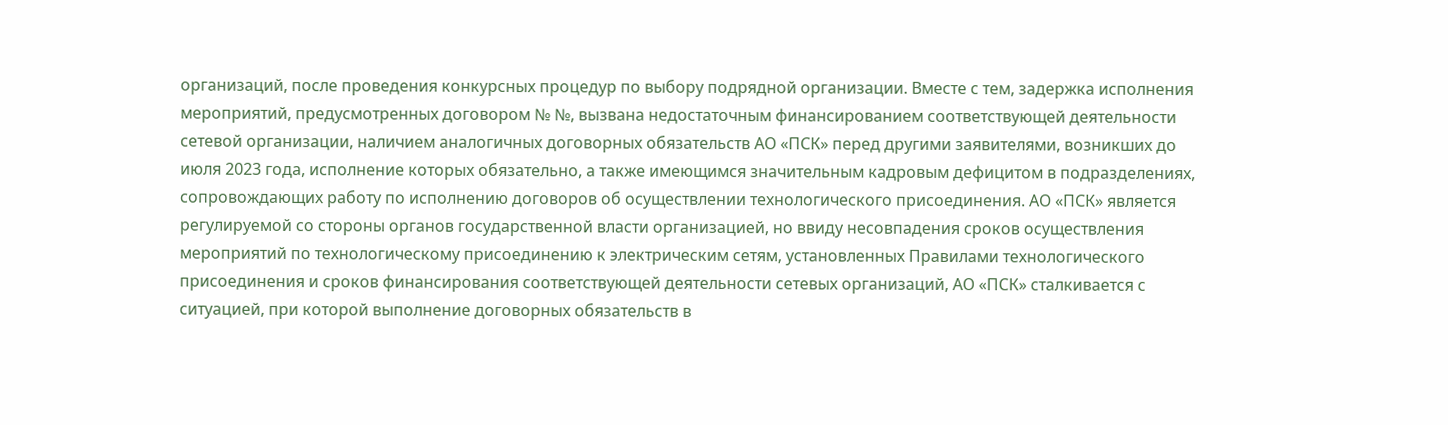организаций, после проведения конкурсных процедур по выбору подрядной организации. Вместе с тем, задержка исполнения мероприятий, предусмотренных договором № №, вызвана недостаточным финансированием соответствующей деятельности сетевой организации, наличием аналогичных договорных обязательств АО «ПСК» перед другими заявителями, возникших до июля 2023 года, исполнение которых обязательно, а также имеющимся значительным кадровым дефицитом в подразделениях, сопровождающих работу по исполнению договоров об осуществлении технологического присоединения. АО «ПСК» является регулируемой со стороны органов государственной власти организацией, но ввиду несовпадения сроков осуществления мероприятий по технологическому присоединению к электрическим сетям, установленных Правилами технологического присоединения и сроков финансирования соответствующей деятельности сетевых организаций, АО «ПСК» сталкивается с ситуацией, при которой выполнение договорных обязательств в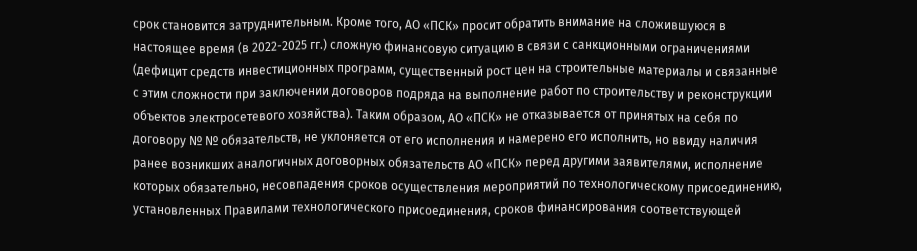срок становится затруднительным. Кроме того, АО «ПСК» просит обратить внимание на сложившуюся в настоящее время (в 2022-2025 гг.) сложную финансовую ситуацию в связи с санкционными ограничениями (дефицит средств инвестиционных программ, существенный рост цен на строительные материалы и связанные с этим сложности при заключении договоров подряда на выполнение работ по строительству и реконструкции объектов электросетевого хозяйства). Таким образом, АО «ПСК» не отказывается от принятых на себя по договору № № обязательств, не уклоняется от его исполнения и намерено его исполнить, но ввиду наличия ранее возникших аналогичных договорных обязательств АО «ПСК» перед другими заявителями, исполнение которых обязательно, несовпадения сроков осуществления мероприятий по технологическому присоединению, установленных Правилами технологического присоединения, сроков финансирования соответствующей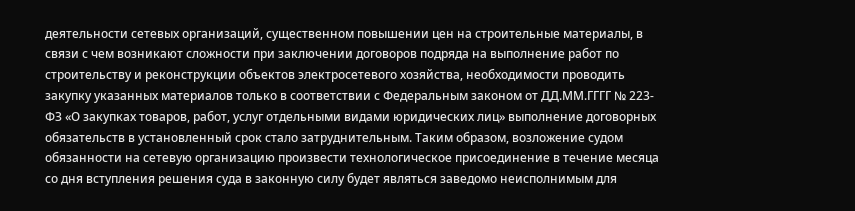деятельности сетевых организаций, существенном повышении цен на строительные материалы, в связи с чем возникают сложности при заключении договоров подряда на выполнение работ по строительству и реконструкции объектов электросетевого хозяйства, необходимости проводить закупку указанных материалов только в соответствии с Федеральным законом от ДД.ММ.ГГГГ № 223-ФЗ «О закупках товаров, работ, услуг отдельными видами юридических лиц» выполнение договорных обязательств в установленный срок стало затруднительным. Таким образом, возложение судом обязанности на сетевую организацию произвести технологическое присоединение в течение месяца со дня вступления решения суда в законную силу будет являться заведомо неисполнимым для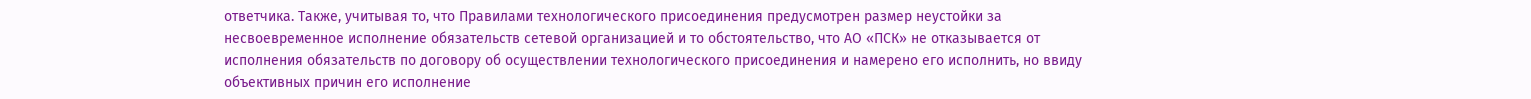ответчика. Также, учитывая то, что Правилами технологического присоединения предусмотрен размер неустойки за несвоевременное исполнение обязательств сетевой организацией и то обстоятельство, что АО «ПСК» не отказывается от исполнения обязательств по договору об осуществлении технологического присоединения и намерено его исполнить, но ввиду объективных причин его исполнение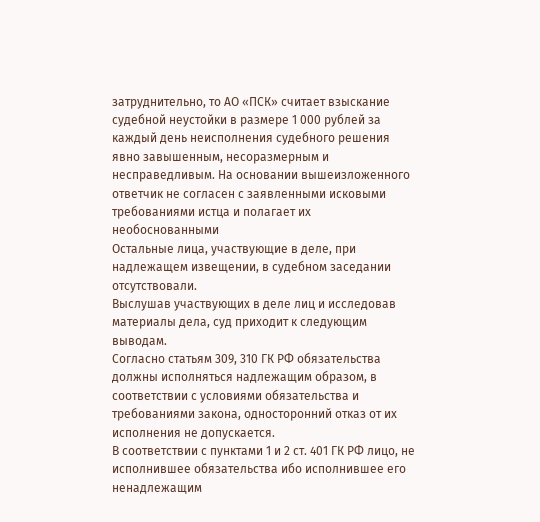затруднительно, то АО «ПСК» считает взыскание судебной неустойки в размере 1 000 рублей за каждый день неисполнения судебного решения явно завышенным, несоразмерным и несправедливым. На основании вышеизложенного ответчик не согласен с заявленными исковыми требованиями истца и полагает их необоснованными
Остальные лица, участвующие в деле, при надлежащем извещении, в судебном заседании отсутствовали.
Выслушав участвующих в деле лиц и исследовав материалы дела, суд приходит к следующим выводам.
Согласно статьям 309, 310 ГК РФ обязательства должны исполняться надлежащим образом, в соответствии с условиями обязательства и требованиями закона, односторонний отказ от их исполнения не допускается.
В соответствии с пунктами 1 и 2 ст. 401 ГК РФ лицо, не исполнившее обязательства ибо исполнившее его ненадлежащим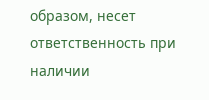образом, несет ответственность при наличии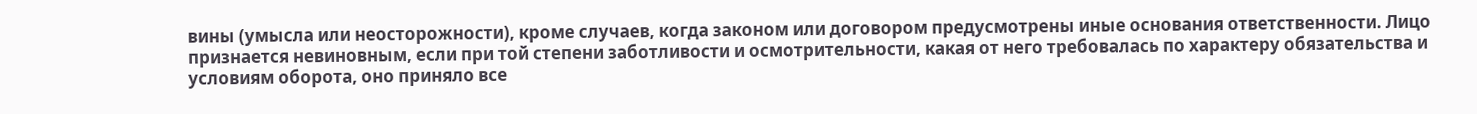вины (умысла или неосторожности), кроме случаев, когда законом или договором предусмотрены иные основания ответственности. Лицо признается невиновным, если при той степени заботливости и осмотрительности, какая от него требовалась по характеру обязательства и условиям оборота, оно приняло все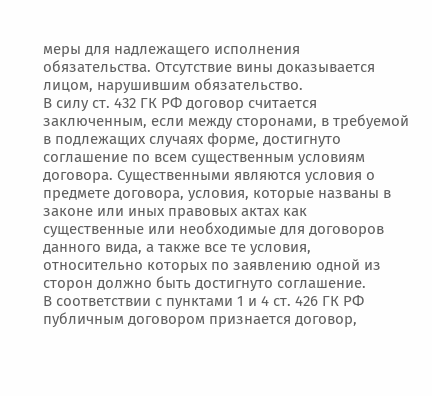меры для надлежащего исполнения обязательства. Отсутствие вины доказывается лицом, нарушившим обязательство.
В силу ст. 432 ГК РФ договор считается заключенным, если между сторонами, в требуемой в подлежащих случаях форме, достигнуто соглашение по всем существенным условиям договора. Существенными являются условия о предмете договора, условия, которые названы в законе или иных правовых актах как существенные или необходимые для договоров данного вида, а также все те условия, относительно которых по заявлению одной из сторон должно быть достигнуто соглашение.
В соответствии с пунктами 1 и 4 ст. 426 ГК РФ публичным договором признается договор,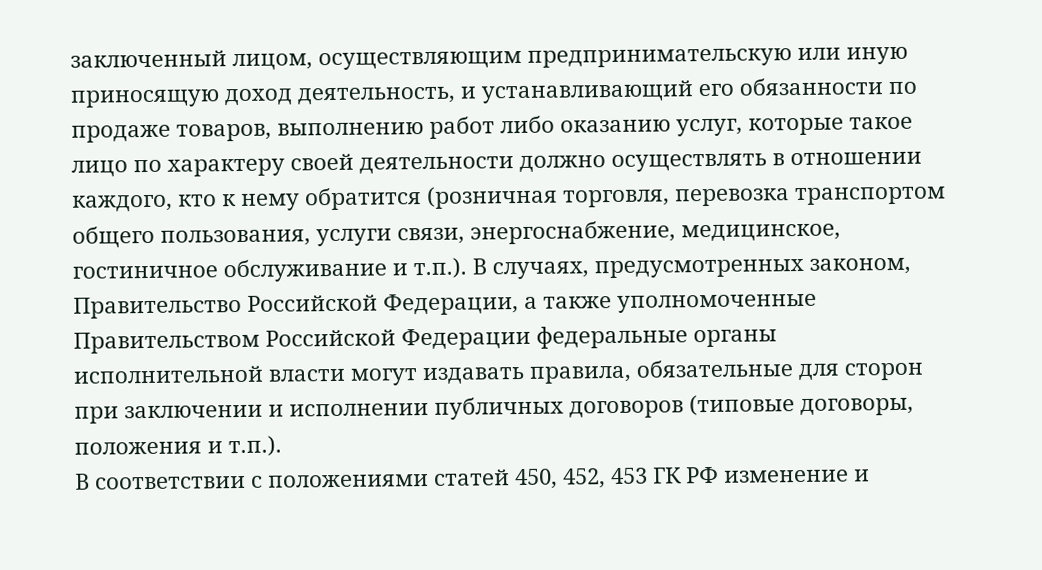заключенный лицом, осуществляющим предпринимательскую или иную приносящую доход деятельность, и устанавливающий его обязанности по продаже товаров, выполнению работ либо оказанию услуг, которые такое лицо по характеру своей деятельности должно осуществлять в отношении каждого, кто к нему обратится (розничная торговля, перевозка транспортом общего пользования, услуги связи, энергоснабжение, медицинское, гостиничное обслуживание и т.п.). В случаях, предусмотренных законом, Правительство Российской Федерации, а также уполномоченные Правительством Российской Федерации федеральные органы исполнительной власти могут издавать правила, обязательные для сторон при заключении и исполнении публичных договоров (типовые договоры, положения и т.п.).
В соответствии с положениями статей 450, 452, 453 ГК РФ изменение и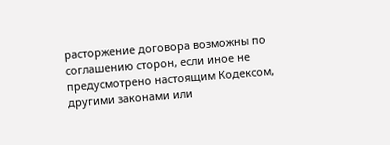расторжение договора возможны по соглашению сторон, если иное не предусмотрено настоящим Кодексом, другими законами или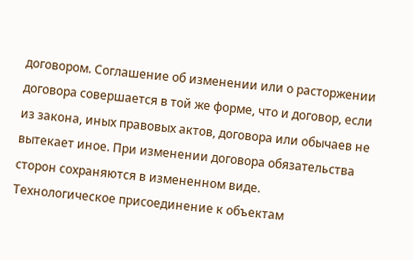договором. Соглашение об изменении или о расторжении договора совершается в той же форме, что и договор, если из закона, иных правовых актов, договора или обычаев не вытекает иное. При изменении договора обязательства сторон сохраняются в измененном виде.
Технологическое присоединение к объектам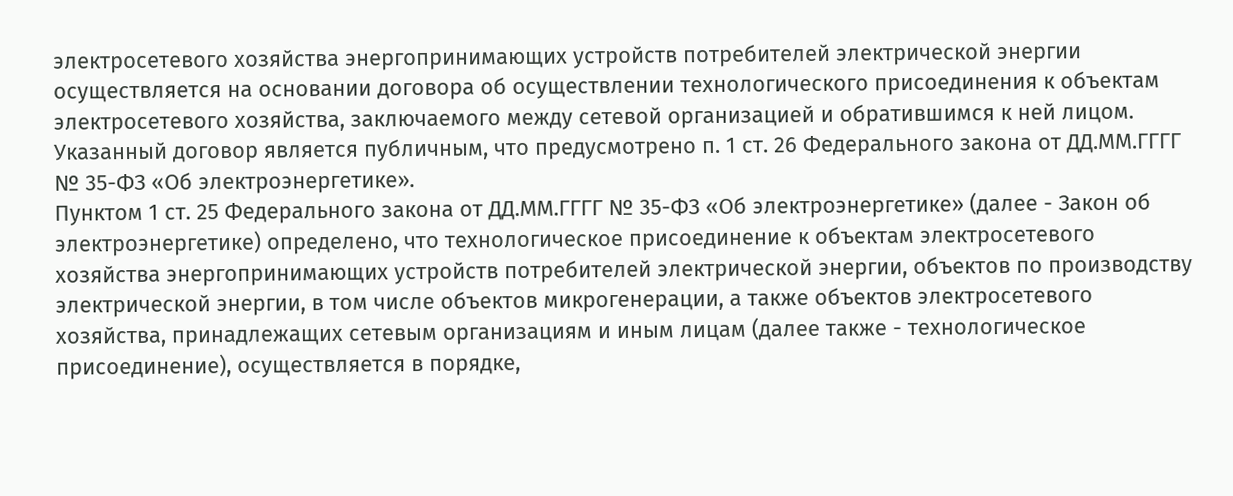электросетевого хозяйства энергопринимающих устройств потребителей электрической энергии осуществляется на основании договора об осуществлении технологического присоединения к объектам электросетевого хозяйства, заключаемого между сетевой организацией и обратившимся к ней лицом. Указанный договор является публичным, что предусмотрено п. 1 ст. 26 Федерального закона от ДД.ММ.ГГГГ № 35-ФЗ «Об электроэнергетике».
Пунктом 1 ст. 25 Федерального закона от ДД.ММ.ГГГГ № 35-ФЗ «Об электроэнергетике» (далее - Закон об электроэнергетике) определено, что технологическое присоединение к объектам электросетевого хозяйства энергопринимающих устройств потребителей электрической энергии, объектов по производству электрической энергии, в том числе объектов микрогенерации, а также объектов электросетевого хозяйства, принадлежащих сетевым организациям и иным лицам (далее также - технологическое присоединение), осуществляется в порядке,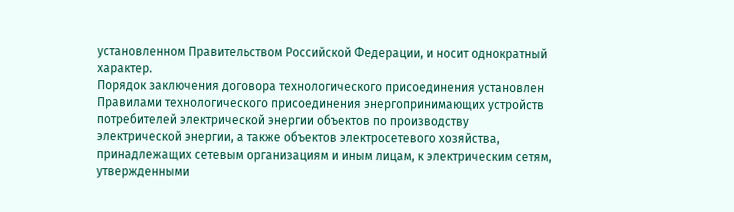установленном Правительством Российской Федерации, и носит однократный характер.
Порядок заключения договора технологического присоединения установлен Правилами технологического присоединения энергопринимающих устройств потребителей электрической энергии объектов по производству электрической энергии, а также объектов электросетевого хозяйства, принадлежащих сетевым организациям и иным лицам, к электрическим сетям, утвержденными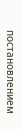постановлением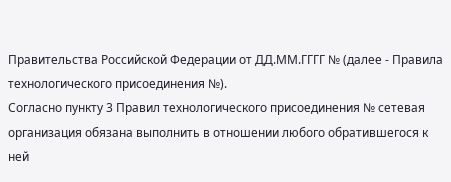Правительства Российской Федерации от ДД.ММ.ГГГГ № (далее - Правила технологического присоединения №).
Согласно пункту 3 Правил технологического присоединения № сетевая организация обязана выполнить в отношении любого обратившегося к ней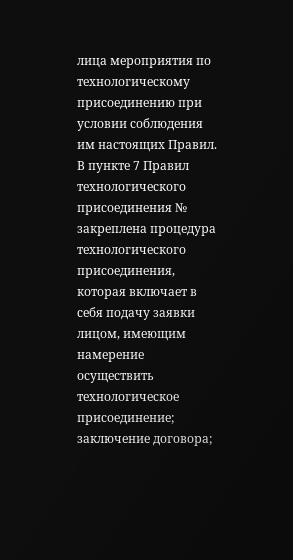лица мероприятия по технологическому присоединению при условии соблюдения им настоящих Правил.
В пункте 7 Правил технологического присоединения № закреплена процедура технологического присоединения, которая включает в себя подачу заявки лицом, имеющим намерение осуществить технологическое присоединение; заключение договора;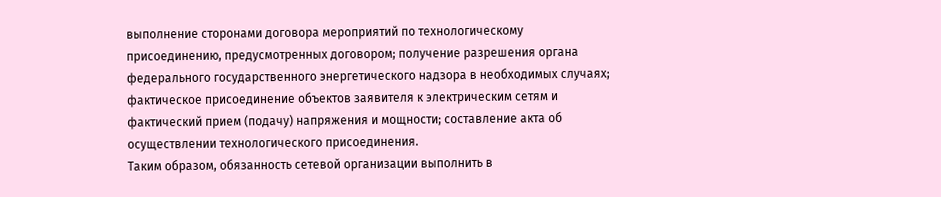выполнение сторонами договора мероприятий по технологическому присоединению, предусмотренных договором; получение разрешения органа федерального государственного энергетического надзора в необходимых случаях; фактическое присоединение объектов заявителя к электрическим сетям и фактический прием (подачу) напряжения и мощности; составление акта об осуществлении технологического присоединения.
Таким образом, обязанность сетевой организации выполнить в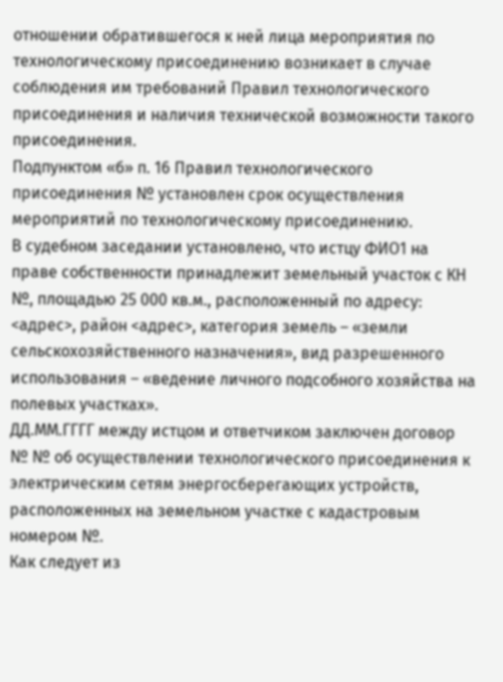отношении обратившегося к ней лица мероприятия по технологическому присоединению возникает в случае соблюдения им требований Правил технологического присоединения и наличия технической возможности такого присоединения.
Подпунктом «б» п. 16 Правил технологического присоединения № установлен срок осуществления мероприятий по технологическому присоединению.
В судебном заседании установлено, что истцу ФИО1 на праве собственности принадлежит земельный участок с КН №, площадью 25 000 кв.м., расположенный по адресу: <адрес>, район <адрес>, категория земель – «земли сельскохозяйственного назначения», вид разрешенного использования – «ведение личного подсобного хозяйства на полевых участках».
ДД.ММ.ГГГГ между истцом и ответчиком заключен договор № № об осуществлении технологического присоединения к электрическим сетям энергосберегающих устройств, расположенных на земельном участке с кадастровым номером №.
Как следует из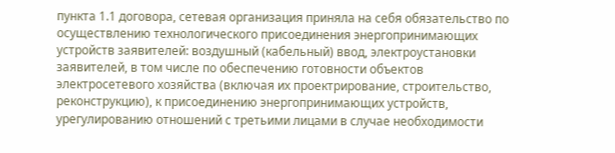пункта 1.1 договора, сетевая организация приняла на себя обязательство по осуществлению технологического присоединения энергопринимающих устройств заявителей: воздушный (кабельный) ввод, электроустановки заявителей, в том числе по обеспечению готовности объектов электросетевого хозяйства (включая их проектрирование, строительство, реконструкцию), к присоединению энергопринимающих устройств, урегулированию отношений с третьими лицами в случае необходимости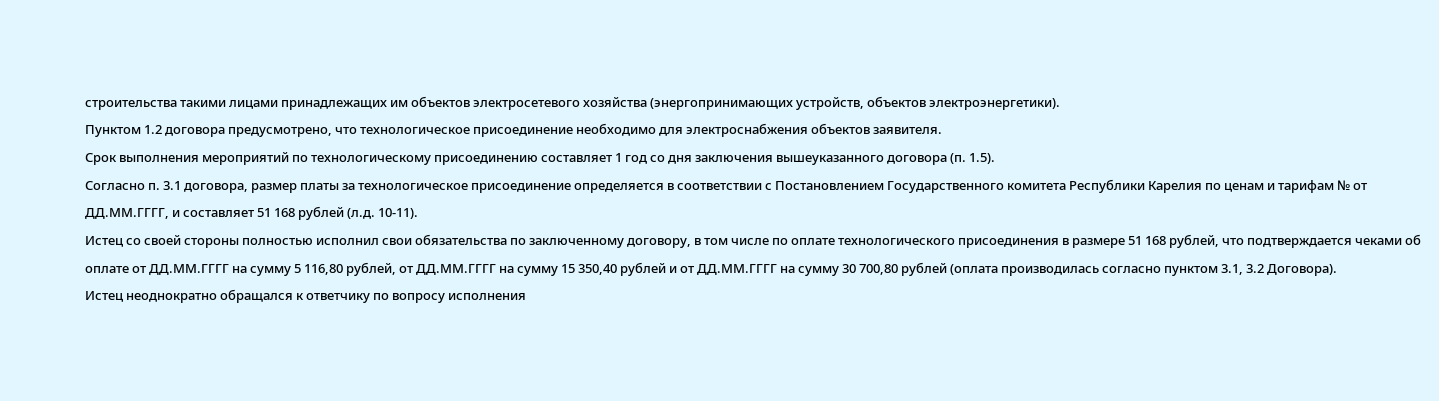строительства такими лицами принадлежащих им объектов электросетевого хозяйства (энергопринимающих устройств, объектов электроэнергетики).
Пунктом 1.2 договора предусмотрено, что технологическое присоединение необходимо для электроснабжения объектов заявителя.
Срок выполнения мероприятий по технологическому присоединению составляет 1 год со дня заключения вышеуказанного договора (п. 1.5).
Согласно п. 3.1 договора, размер платы за технологическое присоединение определяется в соответствии с Постановлением Государственного комитета Республики Карелия по ценам и тарифам № от ДД.ММ.ГГГГ, и составляет 51 168 рублей (л.д. 10-11).
Истец со своей стороны полностью исполнил свои обязательства по заключенному договору, в том числе по оплате технологического присоединения в размере 51 168 рублей, что подтверждается чеками об оплате от ДД.ММ.ГГГГ на сумму 5 116,80 рублей, от ДД.ММ.ГГГГ на сумму 15 350,40 рублей и от ДД.ММ.ГГГГ на сумму 30 700,80 рублей (оплата производилась согласно пунктом 3.1, 3.2 Договора).
Истец неоднократно обращался к ответчику по вопросу исполнения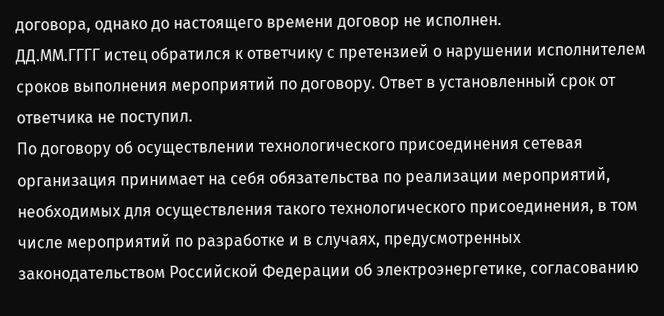договора, однако до настоящего времени договор не исполнен.
ДД.ММ.ГГГГ истец обратился к ответчику с претензией о нарушении исполнителем сроков выполнения мероприятий по договору. Ответ в установленный срок от ответчика не поступил.
По договору об осуществлении технологического присоединения сетевая организация принимает на себя обязательства по реализации мероприятий, необходимых для осуществления такого технологического присоединения, в том числе мероприятий по разработке и в случаях, предусмотренных законодательством Российской Федерации об электроэнергетике, согласованию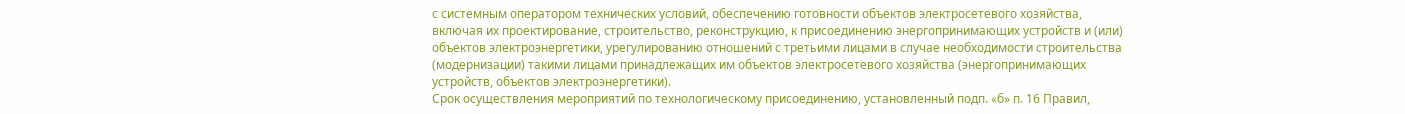с системным оператором технических условий, обеспечению готовности объектов электросетевого хозяйства, включая их проектирование, строительство, реконструкцию, к присоединению энергопринимающих устройств и (или) объектов электроэнергетики, урегулированию отношений с третьими лицами в случае необходимости строительства (модернизации) такими лицами принадлежащих им объектов электросетевого хозяйства (энергопринимающих устройств, объектов электроэнергетики).
Срок осуществления мероприятий по технологическому присоединению, установленный подп. «б» п. 16 Правил,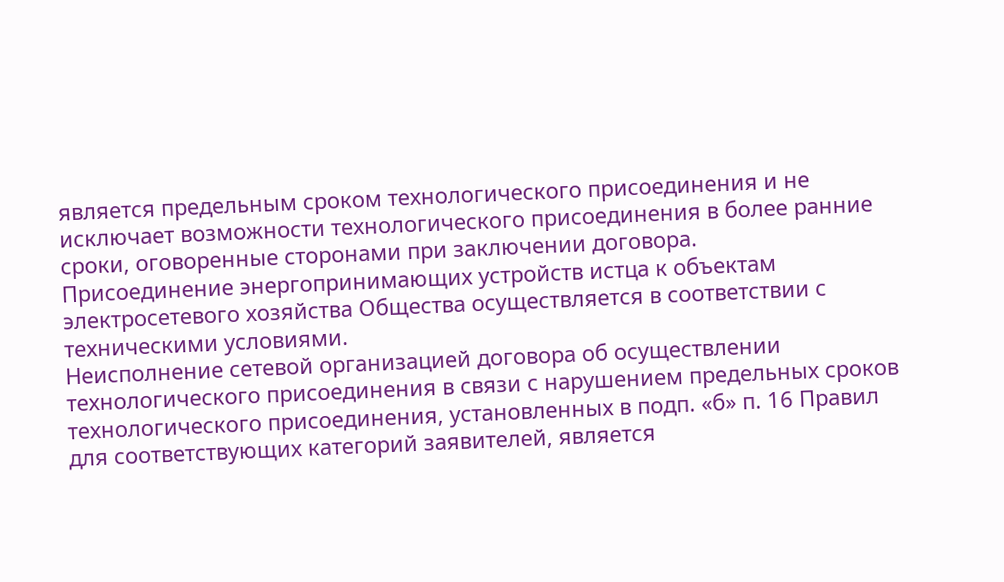является предельным сроком технологического присоединения и не исключает возможности технологического присоединения в более ранние сроки, оговоренные сторонами при заключении договора.
Присоединение энергопринимающих устройств истца к объектам электросетевого хозяйства Общества осуществляется в соответствии с техническими условиями.
Неисполнение сетевой организацией договора об осуществлении технологического присоединения в связи с нарушением предельных сроков технологического присоединения, установленных в подп. «б» п. 16 Правил для соответствующих категорий заявителей, является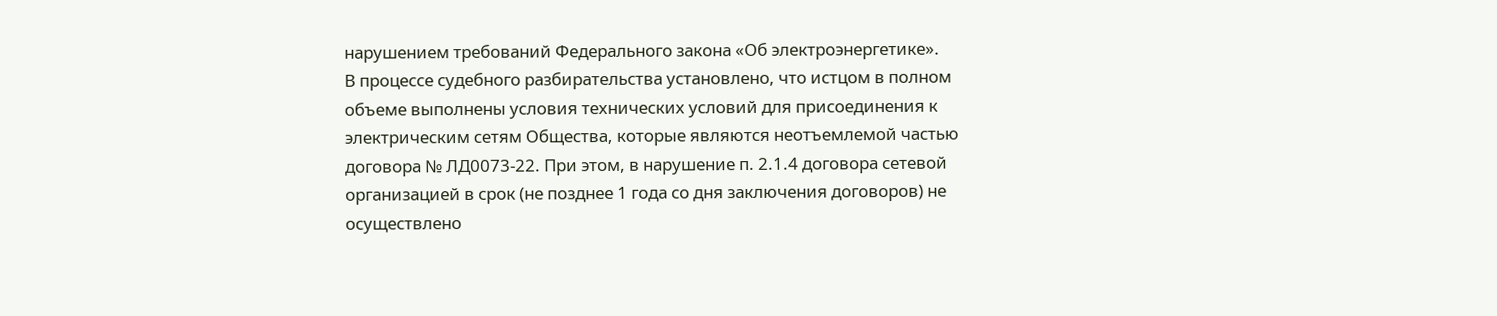нарушением требований Федерального закона «Об электроэнергетике».
В процессе судебного разбирательства установлено, что истцом в полном объеме выполнены условия технических условий для присоединения к электрическим сетям Общества, которые являются неотъемлемой частью договора № ЛД0073-22. При этом, в нарушение п. 2.1.4 договора сетевой организацией в срок (не позднее 1 года со дня заключения договоров) не осуществлено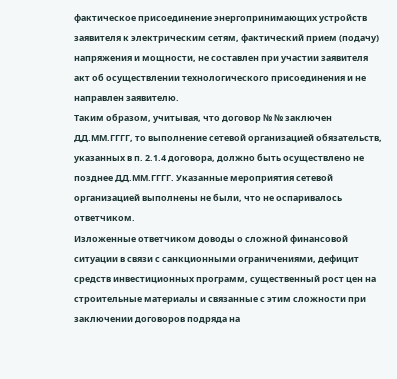фактическое присоединение энергопринимающих устройств заявителя к электрическим сетям, фактический прием (подачу) напряжения и мощности, не составлен при участии заявителя акт об осуществлении технологического присоединения и не направлен заявителю.
Таким образом, учитывая, что договор № № заключен ДД.ММ.ГГГГ, то выполнение сетевой организацией обязательств, указанных в п. 2.1.4 договора, должно быть осуществлено не позднее ДД.ММ.ГГГГ. Указанные мероприятия сетевой организацией выполнены не были, что не оспаривалось ответчиком.
Изложенные ответчиком доводы о сложной финансовой ситуации в связи с санкционными ограничениями, дефицит средств инвестиционных программ, существенный рост цен на строительные материалы и связанные с этим сложности при заключении договоров подряда на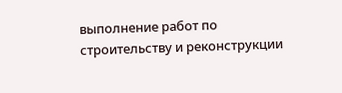выполнение работ по строительству и реконструкции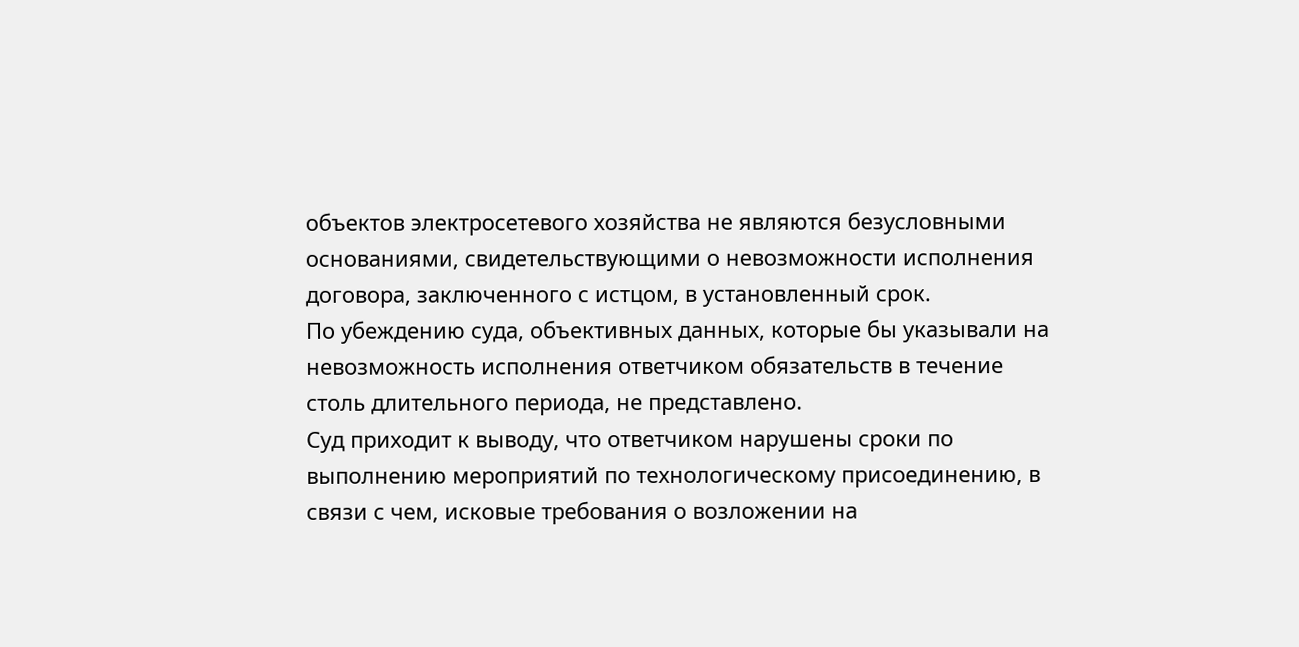объектов электросетевого хозяйства не являются безусловными основаниями, свидетельствующими о невозможности исполнения договора, заключенного с истцом, в установленный срок.
По убеждению суда, объективных данных, которые бы указывали на невозможность исполнения ответчиком обязательств в течение столь длительного периода, не представлено.
Суд приходит к выводу, что ответчиком нарушены сроки по выполнению мероприятий по технологическому присоединению, в связи с чем, исковые требования о возложении на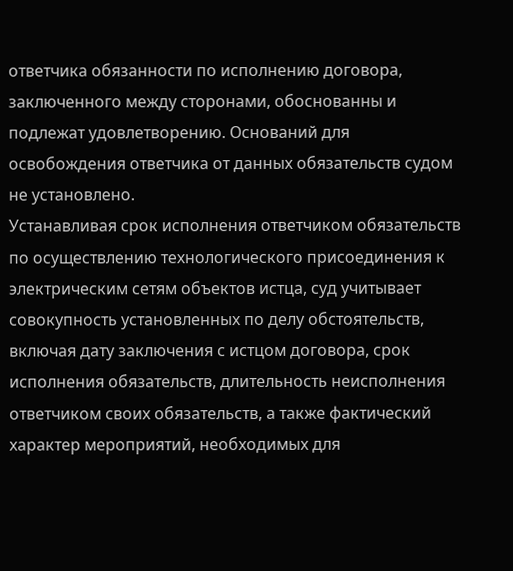ответчика обязанности по исполнению договора, заключенного между сторонами, обоснованны и подлежат удовлетворению. Оснований для освобождения ответчика от данных обязательств судом не установлено.
Устанавливая срок исполнения ответчиком обязательств по осуществлению технологического присоединения к электрическим сетям объектов истца, суд учитывает совокупность установленных по делу обстоятельств, включая дату заключения с истцом договора, срок исполнения обязательств, длительность неисполнения ответчиком своих обязательств, а также фактический характер мероприятий, необходимых для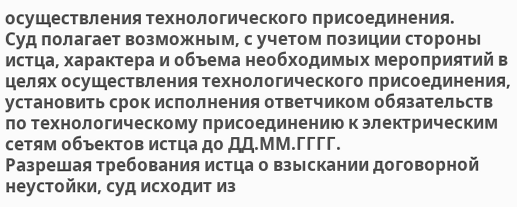осуществления технологического присоединения.
Суд полагает возможным, с учетом позиции стороны истца, характера и объема необходимых мероприятий в целях осуществления технологического присоединения, установить срок исполнения ответчиком обязательств по технологическому присоединению к электрическим сетям объектов истца до ДД.ММ.ГГГГ.
Разрешая требования истца о взыскании договорной неустойки, суд исходит из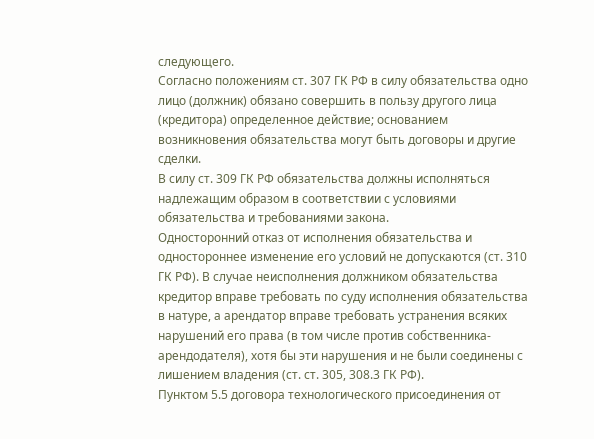следующего.
Согласно положениям ст. 307 ГК РФ в силу обязательства одно лицо (должник) обязано совершить в пользу другого лица (кредитора) определенное действие; основанием возникновения обязательства могут быть договоры и другие сделки.
В силу ст. 309 ГК РФ обязательства должны исполняться надлежащим образом в соответствии с условиями обязательства и требованиями закона.
Односторонний отказ от исполнения обязательства и одностороннее изменение его условий не допускаются (ст. 310 ГК РФ). В случае неисполнения должником обязательства кредитор вправе требовать по суду исполнения обязательства в натуре, а арендатор вправе требовать устранения всяких нарушений его права (в том числе против собственника-арендодателя), хотя бы эти нарушения и не были соединены с лишением владения (ст. ст. 305, 308.3 ГК РФ).
Пунктом 5.5 договора технологического присоединения от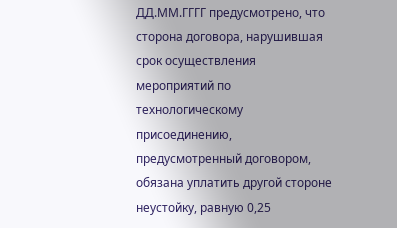ДД.ММ.ГГГГ предусмотрено, что сторона договора, нарушившая срок осуществления мероприятий по технологическому присоединению, предусмотренный договором, обязана уплатить другой стороне неустойку, равную 0,25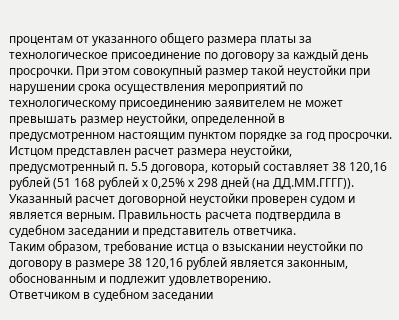процентам от указанного общего размера платы за технологическое присоединение по договору за каждый день просрочки. При этом совокупный размер такой неустойки при нарушении срока осуществления мероприятий по технологическому присоединению заявителем не может превышать размер неустойки, определенной в предусмотренном настоящим пунктом порядке за год просрочки.
Истцом представлен расчет размера неустойки, предусмотренный п. 5.5 договора, который составляет 38 120,16 рублей (51 168 рублей х 0,25% х 298 дней (на ДД.ММ.ГГГГ)). Указанный расчет договорной неустойки проверен судом и является верным. Правильность расчета подтвердила в судебном заседании и представитель ответчика.
Таким образом, требование истца о взыскании неустойки по договору в размере 38 120,16 рублей является законным, обоснованным и подлежит удовлетворению.
Ответчиком в судебном заседании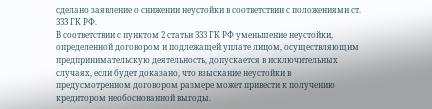сделано заявление о снижении неустойки в соответствии с положениями ст. 333 ГК РФ.
В соответствии с пунктом 2 статьи 333 ГК РФ уменьшение неустойки, определенной договором и подлежащей уплате лицом, осуществляющим предпринимательскую деятельность, допускается в исключительных случаях, если будет доказано, что взыскание неустойки в предусмотренном договором размере может привести к получению кредитором необоснованной выгоды.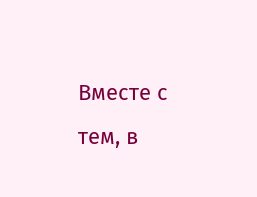Вместе с тем, в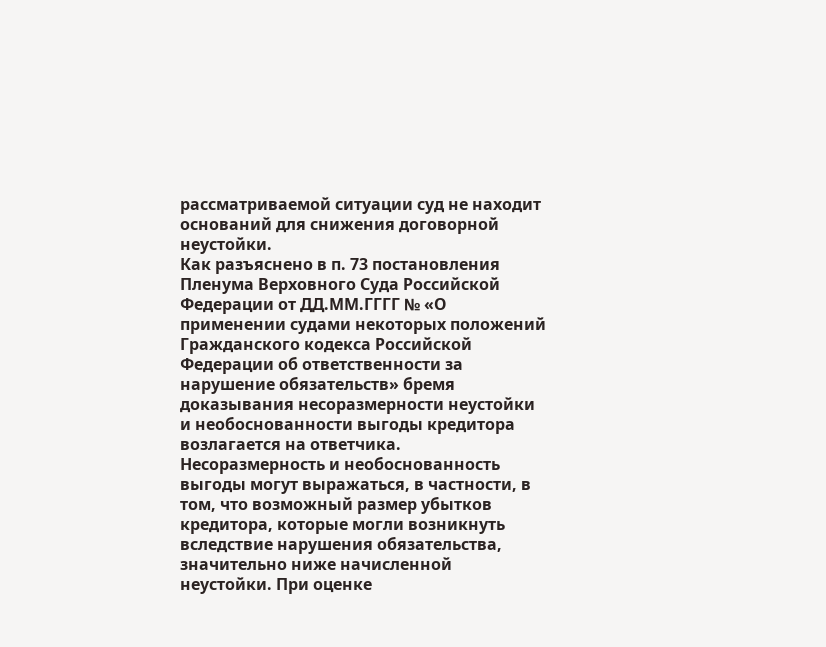рассматриваемой ситуации суд не находит оснований для снижения договорной неустойки.
Как разъяснено в п. 73 постановления Пленума Верховного Суда Российской Федерации от ДД.ММ.ГГГГ № «О применении судами некоторых положений Гражданского кодекса Российской Федерации об ответственности за нарушение обязательств» бремя доказывания несоразмерности неустойки и необоснованности выгоды кредитора возлагается на ответчика. Несоразмерность и необоснованность выгоды могут выражаться, в частности, в том, что возможный размер убытков кредитора, которые могли возникнуть вследствие нарушения обязательства, значительно ниже начисленной неустойки. При оценке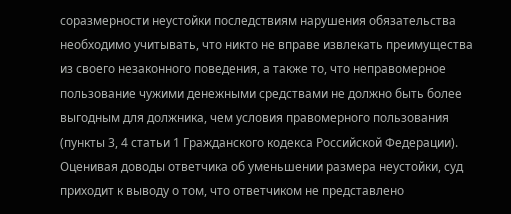соразмерности неустойки последствиям нарушения обязательства необходимо учитывать, что никто не вправе извлекать преимущества из своего незаконного поведения, а также то, что неправомерное пользование чужими денежными средствами не должно быть более выгодным для должника, чем условия правомерного пользования (пункты 3, 4 статьи 1 Гражданского кодекса Российской Федерации).
Оценивая доводы ответчика об уменьшении размера неустойки, суд приходит к выводу о том, что ответчиком не представлено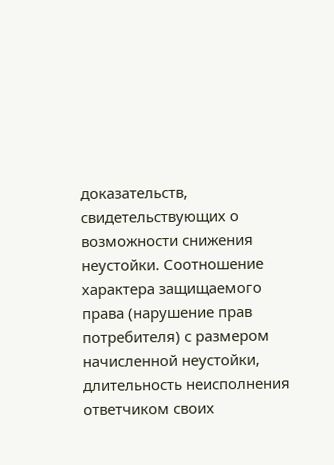доказательств, свидетельствующих о возможности снижения неустойки. Соотношение характера защищаемого права (нарушение прав потребителя) с размером начисленной неустойки, длительность неисполнения ответчиком своих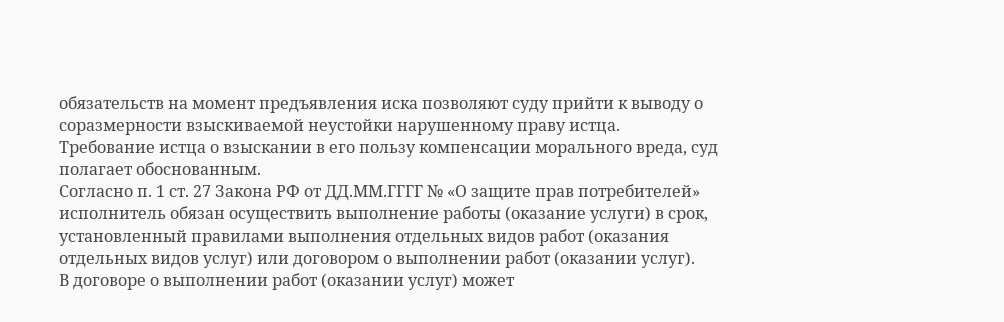обязательств на момент предъявления иска позволяют суду прийти к выводу о соразмерности взыскиваемой неустойки нарушенному праву истца.
Требование истца о взыскании в его пользу компенсации морального вреда, суд полагает обоснованным.
Согласно п. 1 ст. 27 Закона РФ от ДД.ММ.ГГГГ № «О защите прав потребителей» исполнитель обязан осуществить выполнение работы (оказание услуги) в срок, установленный правилами выполнения отдельных видов работ (оказания отдельных видов услуг) или договором о выполнении работ (оказании услуг).
В договоре о выполнении работ (оказании услуг) может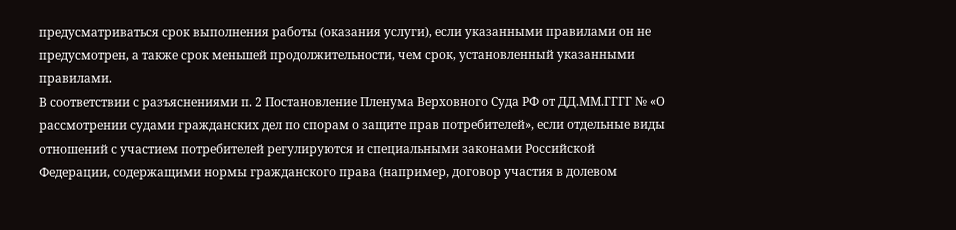предусматриваться срок выполнения работы (оказания услуги), если указанными правилами он не предусмотрен, а также срок меньшей продолжительности, чем срок, установленный указанными правилами.
В соответствии с разъяснениями п. 2 Постановление Пленума Верховного Суда РФ от ДД.ММ.ГГГГ № «О рассмотрении судами гражданских дел по спорам о защите прав потребителей», если отдельные виды отношений с участием потребителей регулируются и специальными законами Российской Федерации, содержащими нормы гражданского права (например, договор участия в долевом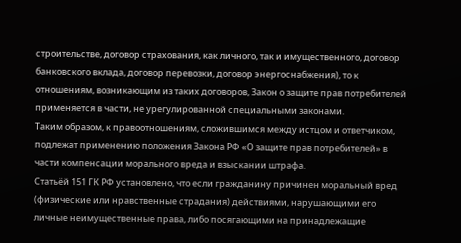строительстве, договор страхования, как личного, так и имущественного, договор банковского вклада, договор перевозки, договор энергоснабжения), то к отношениям, возникающим из таких договоров, Закон о защите прав потребителей применяется в части, не урегулированной специальными законами.
Таким образом, к правоотношениям, сложившимся между истцом и ответчиком, подлежат применению положения Закона РФ «О защите прав потребителей» в части компенсации морального вреда и взыскании штрафа.
Статьёй 151 ГК РФ установлено, что если гражданину причинен моральный вред (физические или нравственные страдания) действиями, нарушающими его личные неимущественные права, либо посягающими на принадлежащие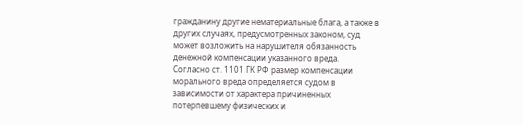гражданину другие нематериальные блага, а также в других случаях, предусмотренных законом, суд может возложить на нарушителя обязанность денежной компенсации указанного вреда.
Согласно ст. 1101 ГК РФ размер компенсации морального вреда определяется судом в зависимости от характера причиненных потерпевшему физических и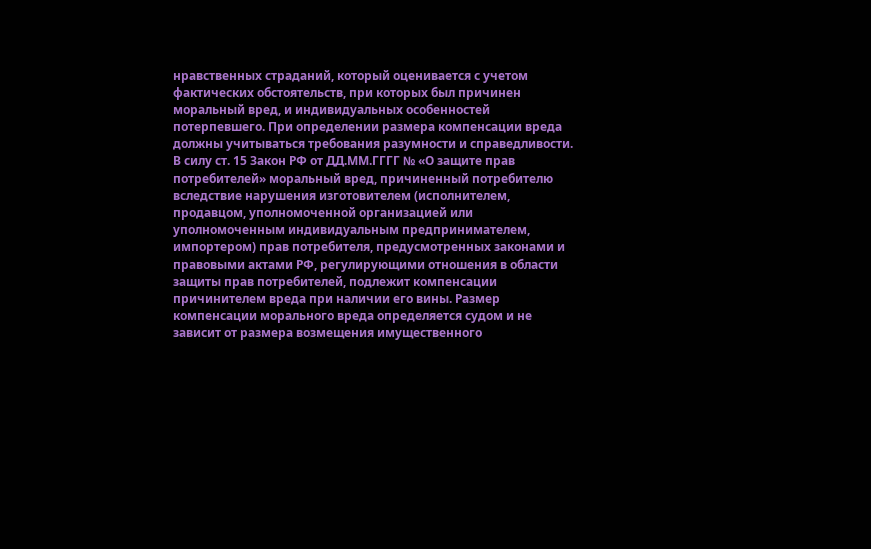нравственных страданий, который оценивается с учетом фактических обстоятельств, при которых был причинен моральный вред, и индивидуальных особенностей потерпевшего. При определении размера компенсации вреда должны учитываться требования разумности и справедливости.
В силу ст. 15 Закон РФ от ДД.ММ.ГГГГ № «О защите прав потребителей» моральный вред, причиненный потребителю вследствие нарушения изготовителем (исполнителем, продавцом, уполномоченной организацией или уполномоченным индивидуальным предпринимателем, импортером) прав потребителя, предусмотренных законами и правовыми актами РФ, регулирующими отношения в области защиты прав потребителей, подлежит компенсации причинителем вреда при наличии его вины. Размер компенсации морального вреда определяется судом и не зависит от размера возмещения имущественного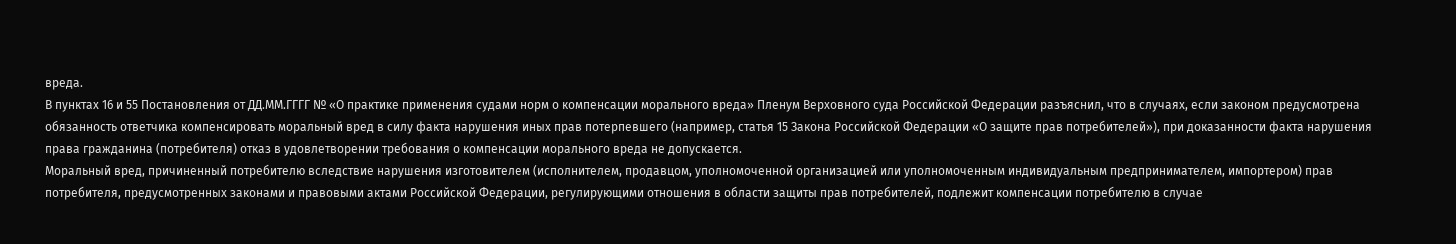вреда.
В пунктах 16 и 55 Постановления от ДД.ММ.ГГГГ № «О практике применения судами норм о компенсации морального вреда» Пленум Верховного суда Российской Федерации разъяснил, что в случаях, если законом предусмотрена обязанность ответчика компенсировать моральный вред в силу факта нарушения иных прав потерпевшего (например, статья 15 Закона Российской Федерации «О защите прав потребителей»), при доказанности факта нарушения права гражданина (потребителя) отказ в удовлетворении требования о компенсации морального вреда не допускается.
Моральный вред, причиненный потребителю вследствие нарушения изготовителем (исполнителем, продавцом, уполномоченной организацией или уполномоченным индивидуальным предпринимателем, импортером) прав потребителя, предусмотренных законами и правовыми актами Российской Федерации, регулирующими отношения в области защиты прав потребителей, подлежит компенсации потребителю в случае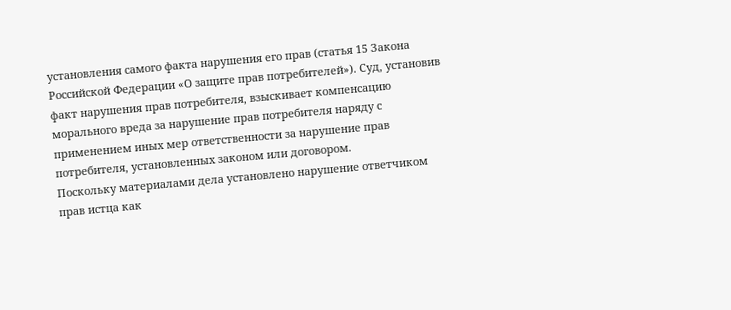установления самого факта нарушения его прав (статья 15 Закона Российской Федерации «О защите прав потребителей»). Суд, установив факт нарушения прав потребителя, взыскивает компенсацию морального вреда за нарушение прав потребителя наряду с применением иных мер ответственности за нарушение прав потребителя, установленных законом или договором.
Поскольку материалами дела установлено нарушение ответчиком прав истца как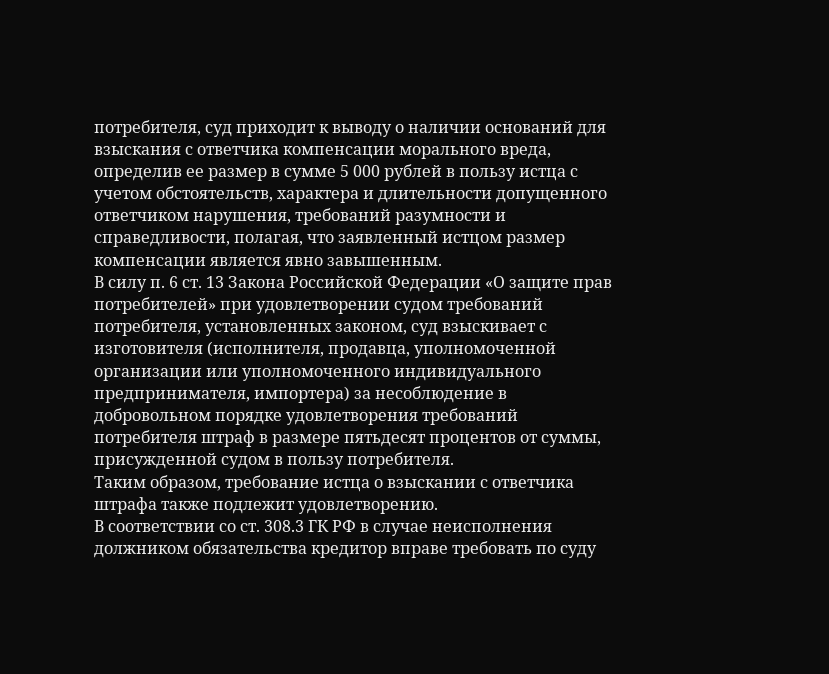потребителя, суд приходит к выводу о наличии оснований для взыскания с ответчика компенсации морального вреда, определив ее размер в сумме 5 000 рублей в пользу истца с учетом обстоятельств, характера и длительности допущенного ответчиком нарушения, требований разумности и справедливости, полагая, что заявленный истцом размер компенсации является явно завышенным.
В силу п. 6 ст. 13 Закона Российской Федерации «О защите прав потребителей» при удовлетворении судом требований потребителя, установленных законом, суд взыскивает с изготовителя (исполнителя, продавца, уполномоченной организации или уполномоченного индивидуального предпринимателя, импортера) за несоблюдение в добровольном порядке удовлетворения требований потребителя штраф в размере пятьдесят процентов от суммы, присужденной судом в пользу потребителя.
Таким образом, требование истца о взыскании с ответчика штрафа также подлежит удовлетворению.
В соответствии со ст. 308.3 ГК РФ в случае неисполнения должником обязательства кредитор вправе требовать по суду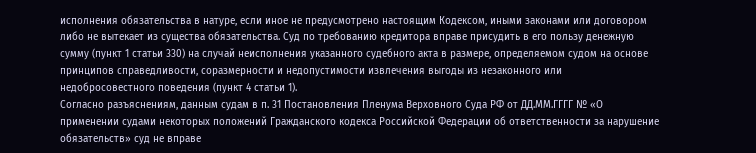исполнения обязательства в натуре, если иное не предусмотрено настоящим Кодексом, иными законами или договором либо не вытекает из существа обязательства. Суд по требованию кредитора вправе присудить в его пользу денежную сумму (пункт 1 статьи 330) на случай неисполнения указанного судебного акта в размере, определяемом судом на основе принципов справедливости, соразмерности и недопустимости извлечения выгоды из незаконного или недобросовестного поведения (пункт 4 статьи 1).
Согласно разъяснениям, данным судам в п. 31 Постановления Пленума Верховного Суда РФ от ДД.ММ.ГГГГ № «О применении судами некоторых положений Гражданского кодекса Российской Федерации об ответственности за нарушение обязательств» суд не вправе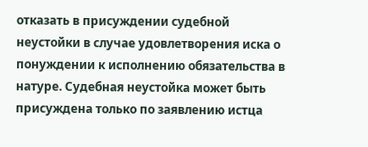отказать в присуждении судебной неустойки в случае удовлетворения иска о понуждении к исполнению обязательства в натуре. Судебная неустойка может быть присуждена только по заявлению истца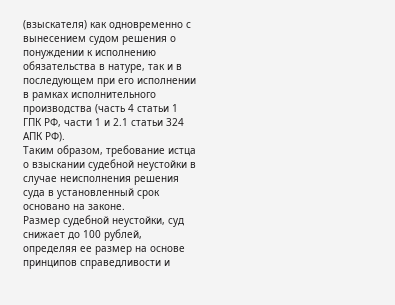(взыскателя) как одновременно с вынесением судом решения о понуждении к исполнению обязательства в натуре, так и в последующем при его исполнении в рамках исполнительного производства (часть 4 статьи 1 ГПК РФ, части 1 и 2.1 статьи 324 АПК РФ).
Таким образом, требование истца о взыскании судебной неустойки в случае неисполнения решения суда в установленный срок основано на законе.
Размер судебной неустойки, суд снижает до 100 рублей, определяя ее размер на основе принципов справедливости и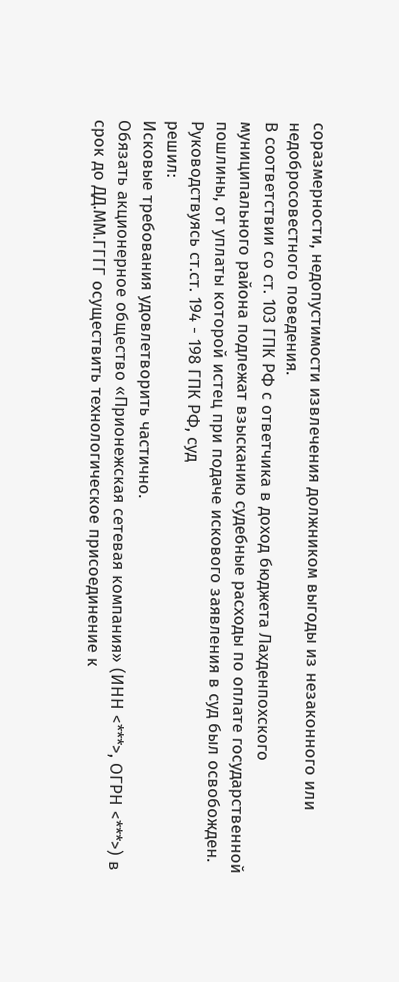соразмерности, недопустимости извлечения должником выгоды из незаконного или недобросовестного поведения.
В соответствии со ст. 103 ГПК РФ с ответчика в доход бюджета Лахденпохского муниципального района подлежат взысканию судебные расходы по оплате государственной пошлины, от уплаты которой истец при подаче искового заявления в суд был освобожден.
Руководствуясь ст.ст. 194 - 198 ГПК РФ, суд
решил:
Исковые требования удовлетворить частично.
Обязать акционерное общество «Прионежская сетевая компания» (ИНН <***>, ОГРН <***>) в срок до ДД.ММ.ГГГГ осуществить технологическое присоединение к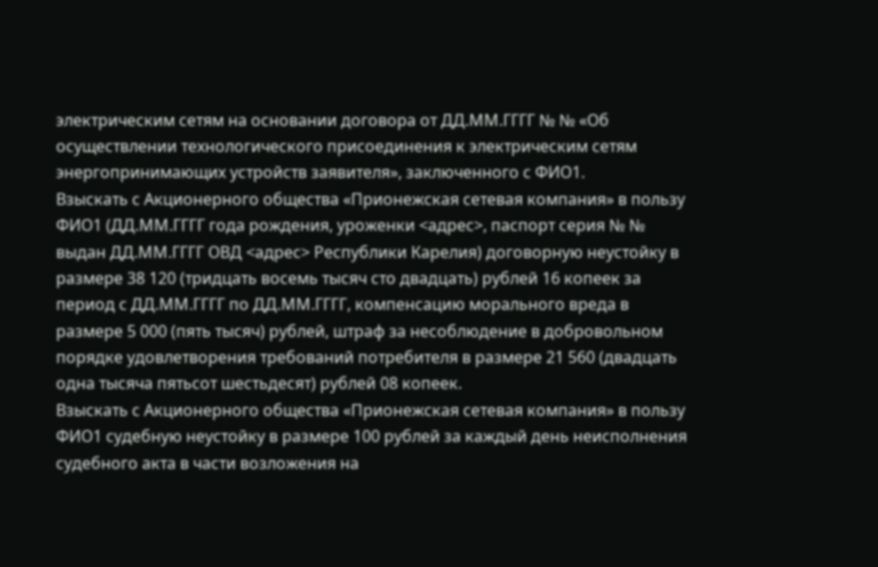электрическим сетям на основании договора от ДД.ММ.ГГГГ № № «Об осуществлении технологического присоединения к электрическим сетям энергопринимающих устройств заявителя», заключенного с ФИО1.
Взыскать с Акционерного общества «Прионежская сетевая компания» в пользу ФИО1 (ДД.ММ.ГГГГ года рождения, уроженки <адрес>, паспорт серия № № выдан ДД.ММ.ГГГГ ОВД <адрес> Республики Карелия) договорную неустойку в размере 38 120 (тридцать восемь тысяч сто двадцать) рублей 16 копеек за период с ДД.ММ.ГГГГ по ДД.ММ.ГГГГ, компенсацию морального вреда в размере 5 000 (пять тысяч) рублей, штраф за несоблюдение в добровольном порядке удовлетворения требований потребителя в размере 21 560 (двадцать одна тысяча пятьсот шестьдесят) рублей 08 копеек.
Взыскать с Акционерного общества «Прионежская сетевая компания» в пользу ФИО1 судебную неустойку в размере 100 рублей за каждый день неисполнения судебного акта в части возложения на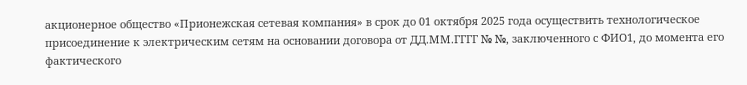акционерное общество «Прионежская сетевая компания» в срок до 01 октября 2025 года осуществить технологическое присоединение к электрическим сетям на основании договора от ДД.ММ.ГГГГ № №, заключенного с ФИО1, до момента его фактического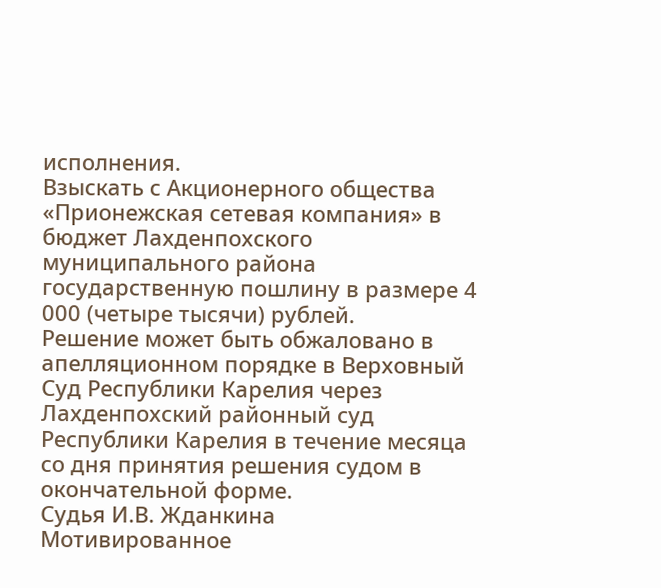исполнения.
Взыскать с Акционерного общества «Прионежская сетевая компания» в бюджет Лахденпохского муниципального района государственную пошлину в размере 4 000 (четыре тысячи) рублей.
Решение может быть обжаловано в апелляционном порядке в Верховный Суд Республики Карелия через Лахденпохский районный суд Республики Карелия в течение месяца со дня принятия решения судом в окончательной форме.
Судья И.В. Жданкина
Мотивированное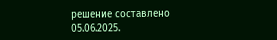решение составлено 05.06.2025.